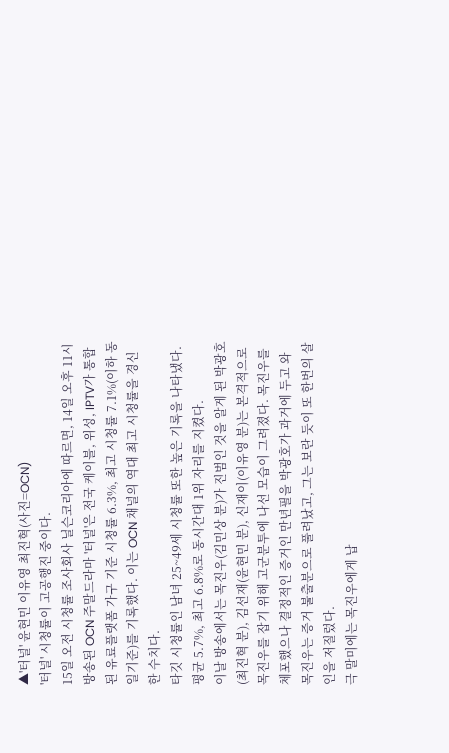▲'터널' 윤현민 이유영 최진혁(사진=OCN)
'터널' 시청률이 고공행진 중이다.
15일 오전 시청률 조사회사 닐슨코리아에 따르면, 14일 오후 11시 방송된 OCN 주말드라마 '터널'은 전국 케이블, 위성, IPTV가 통합된 유료플랫폼 가구 기준 시청률 6.3%, 최고 시청률 7.1%(이하 동일기준)를 기록했다. 이는 OCN 채널의 역대 최고 시청률을 경신한 수치다.
타깃 시청률인 남녀 25~49세 시청률 또한 높은 기록을 나타냈다. 평균 5.7%, 최고 6.8%로 동시간대 1위 자리를 지켰다.
이날 방송에서는 목진우(김민상 분)가 진범인 것을 알게 된 박광호(최진혁 분), 김선재(윤현민 분), 신재이(이유영 분)는 본격적으로 목진우를 잡기 위해 고군분투에 나선 모습이 그려졌다. 목진우를 체포했으나 결정적인 증거인 만년필을 박광호가 과거에 두고 와 목진우는 증거 불출분으로 풀려났고, 그는 보란 듯이 또 한번의 살인을 저질렀다.
극 말미에는 목진우에게 납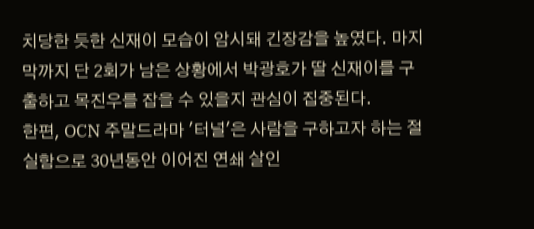치당한 듯한 신재이 모습이 암시돼 긴장감을 높였다. 마지막까지 단 2회가 남은 상황에서 박광호가 딸 신재이를 구출하고 목진우를 잡을 수 있을지 관심이 집중된다.
한편, OCN 주말드라마 '터널'은 사람을 구하고자 하는 절실함으로 30년동안 이어진 연쇄 살인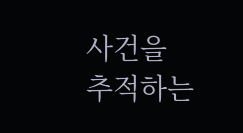사건을 추적하는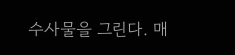수사물을 그린다. 매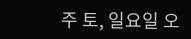주 토, 일요일 오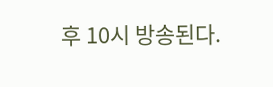후 10시 방송된다.